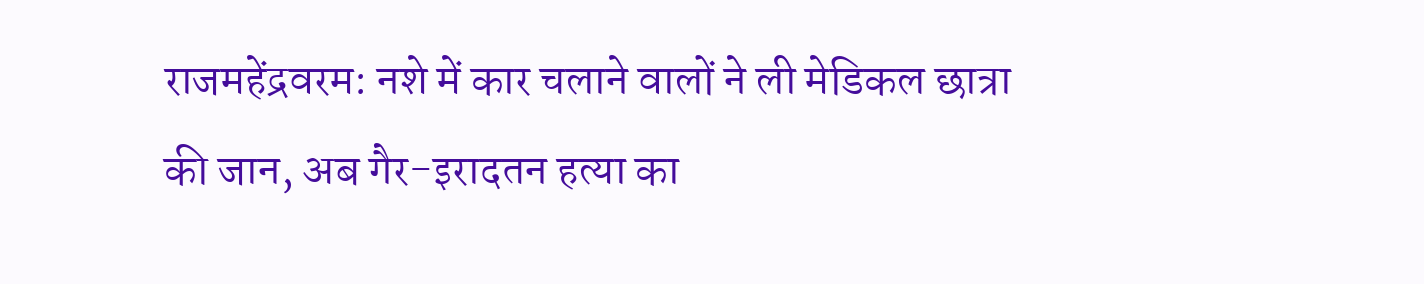राजमहेंद्रवरम: नशे में कार चलाने वालों ने ली मेडिकल छात्रा की जान, अब गैर-इरादतन हत्या का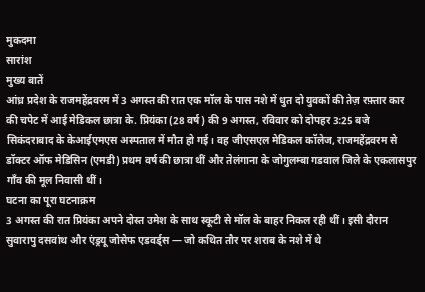मुकदमा
सारांश
मुख्य बातें
आंध्र प्रदेश के राजमहेंद्रवरम में 3 अगस्त की रात एक मॉल के पास नशे में धुत दो युवकों की तेज़ रफ़्तार कार की चपेट में आई मेडिकल छात्रा के. प्रियंका (28 वर्ष) की 9 अगस्त, रविवार को दोपहर 3:25 बजे सिकंदराबाद के केआईएमएस अस्पताल में मौत हो गई। वह जीएसएल मेडिकल कॉलेज, राजमहेंद्रवरम से डॉक्टर ऑफ मेडिसिन (एमडी) प्रथम वर्ष की छात्रा थीं और तेलंगाना के जोगुलम्बा गडवाल जिले के एकलासपुर गाँव की मूल निवासी थीं।
घटना का पूरा घटनाक्रम
3 अगस्त की रात प्रियंका अपने दोस्त उमेश के साथ स्कूटी से मॉल के बाहर निकल रही थीं। इसी दौरान सुवारापु दसवांथ और एंड्रयू जोसेफ एडवर्ड्स — जो कथित तौर पर शराब के नशे में थे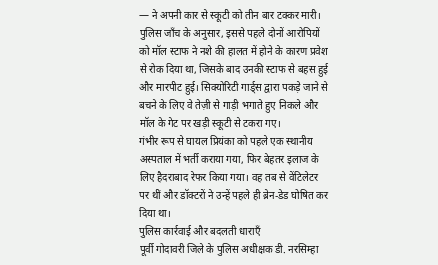— ने अपनी कार से स्कूटी को तीन बार टक्कर मारी। पुलिस जाँच के अनुसार, इससे पहले दोनों आरोपियों को मॉल स्टाफ ने नशे की हालत में होने के कारण प्रवेश से रोक दिया था, जिसके बाद उनकी स्टाफ से बहस हुई और मारपीट हुई। सिक्योरिटी गार्ड्स द्वारा पकड़े जाने से बचने के लिए वे तेज़ी से गाड़ी भगाते हुए निकले और मॉल के गेट पर खड़ी स्कूटी से टकरा गए।
गंभीर रूप से घायल प्रियंका को पहले एक स्थानीय अस्पताल में भर्ती कराया गया, फिर बेहतर इलाज के लिए हैदराबाद रेफर किया गया। वह तब से वेंटिलेटर पर थीं और डॉक्टरों ने उन्हें पहले ही ब्रेन-डेड घोषित कर दिया था।
पुलिस कार्रवाई और बदलती धाराएँ
पूर्वी गोदावरी जिले के पुलिस अधीक्षक डी. नरसिम्हा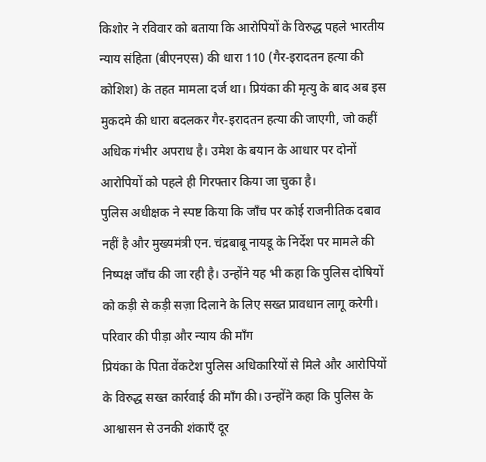किशोर ने रविवार को बताया कि आरोपियों के विरुद्ध पहले भारतीय न्याय संहिता (बीएनएस) की धारा 110 (गैर-इरादतन हत्या की कोशिश) के तहत मामला दर्ज था। प्रियंका की मृत्यु के बाद अब इस मुकदमे की धारा बदलकर गैर-इरादतन हत्या की जाएगी, जो कहीं अधिक गंभीर अपराध है। उमेश के बयान के आधार पर दोनों आरोपियों को पहले ही गिरफ्तार किया जा चुका है।
पुलिस अधीक्षक ने स्पष्ट किया कि जाँच पर कोई राजनीतिक दबाव नहीं है और मुख्यमंत्री एन. चंद्रबाबू नायडू के निर्देश पर मामले की निष्पक्ष जाँच की जा रही है। उन्होंने यह भी कहा कि पुलिस दोषियों को कड़ी से कड़ी सज़ा दिलाने के लिए सख्त प्रावधान लागू करेगी।
परिवार की पीड़ा और न्याय की माँग
प्रियंका के पिता वेंकटेश पुलिस अधिकारियों से मिले और आरोपियों के विरुद्ध सख्त कार्रवाई की माँग की। उन्होंने कहा कि पुलिस के आश्वासन से उनकी शंकाएँ दूर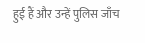हुई हैं और उन्हें पुलिस जाँच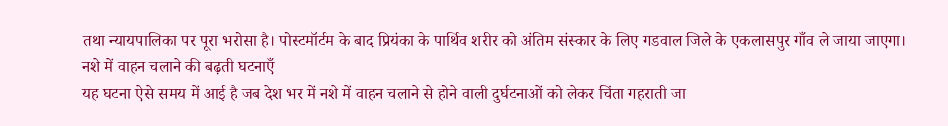तथा न्यायपालिका पर पूरा भरोसा है। पोस्टमॉर्टम के बाद प्रियंका के पार्थिव शरीर को अंतिम संस्कार के लिए गडवाल जिले के एकलासपुर गाँव ले जाया जाएगा।
नशे में वाहन चलाने की बढ़ती घटनाएँ
यह घटना ऐसे समय में आई है जब देश भर में नशे में वाहन चलाने से होने वाली दुर्घटनाओं को लेकर चिंता गहराती जा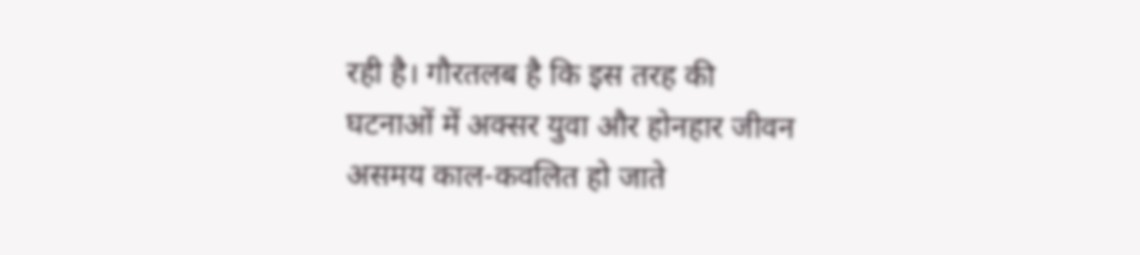रही है। गौरतलब है कि इस तरह की घटनाओं में अक्सर युवा और होनहार जीवन असमय काल-कवलित हो जाते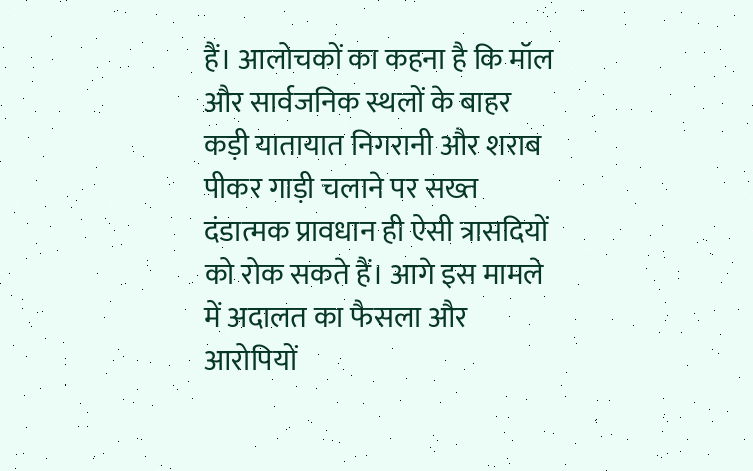हैं। आलोचकों का कहना है कि मॉल और सार्वजनिक स्थलों के बाहर कड़ी यातायात निगरानी और शराब पीकर गाड़ी चलाने पर सख्त दंडात्मक प्रावधान ही ऐसी त्रासदियों को रोक सकते हैं। आगे इस मामले में अदालत का फैसला और आरोपियों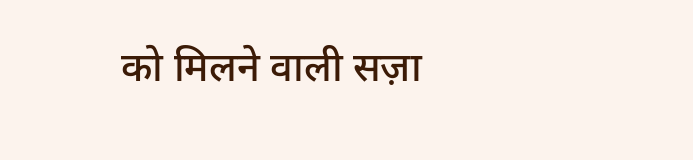को मिलने वाली सज़ा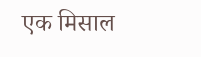एक मिसाल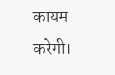कायम करेगी।